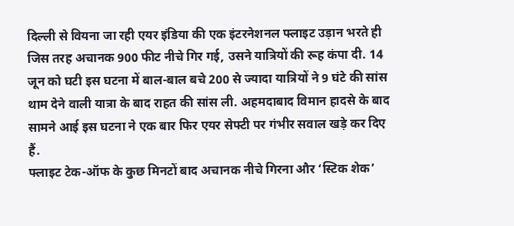दिल्ली से वियना जा रही एयर इंडिया की एक इंटरनेशनल फ्लाइट उड़ान भरते ही जिस तरह अचानक 900 फीट नीचे गिर गई, उसने यात्रियों की रूह कंपा दी. 14 जून को घटी इस घटना में बाल-बाल बचे 200 से ज्यादा यात्रियों ने 9 घंटे की सांस थाम देने वाली यात्रा के बाद राहत की सांस ली. अहमदाबाद विमान हादसे के बाद सामने आई इस घटना ने एक बार फिर एयर सेफ्टी पर गंभीर सवाल खड़े कर दिए हैं.
फ्लाइट टेक-ऑफ के कुछ मिनटों बाद अचानक नीचे गिरना और ‘स्टिक शेक’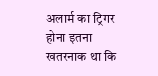अलार्म का ट्रिगर होना इतना खतरनाक था कि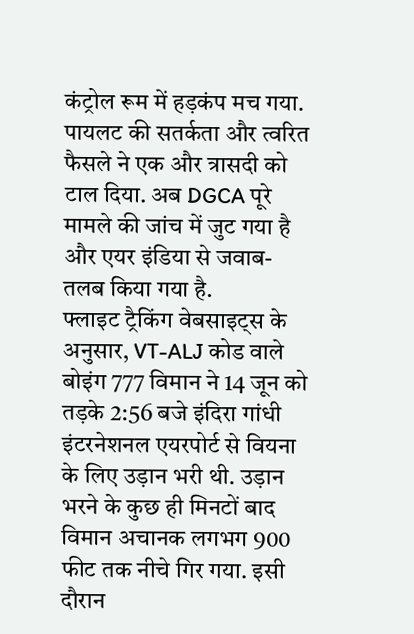कंट्रोल रूम में हड़कंप मच गया. पायलट की सतर्कता और त्वरित फैसले ने एक और त्रासदी को टाल दिया. अब DGCA पूरे मामले की जांच में जुट गया है और एयर इंडिया से जवाब-तलब किया गया है.
फ्लाइट ट्रैकिंग वेबसाइट्स के अनुसार, VT-ALJ कोड वाले बोइंग 777 विमान ने 14 जून को तड़के 2:56 बजे इंदिरा गांधी इंटरनेशनल एयरपोर्ट से वियना के लिए उड़ान भरी थी. उड़ान भरने के कुछ ही मिनटों बाद विमान अचानक लगभग 900 फीट तक नीचे गिर गया. इसी दौरान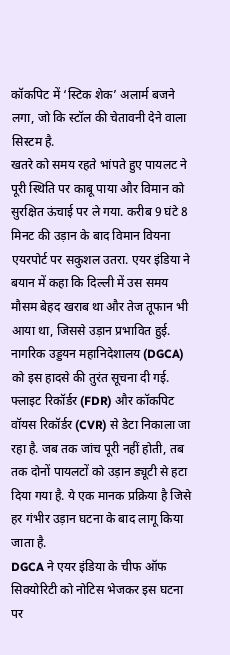कॉकपिट में ‘स्टिक शेक’ अलार्म बजने लगा, जो कि स्टॉल की चेतावनी देने वाला सिस्टम है.
खतरे को समय रहते भांपते हुए पायलट ने पूरी स्थिति पर काबू पाया और विमान को सुरक्षित ऊंचाई पर ले गया. करीब 9 घंटे 8 मिनट की उड़ान के बाद विमान वियना एयरपोर्ट पर सकुशल उतरा. एयर इंडिया ने बयान में कहा कि दिल्ली में उस समय मौसम बेहद खराब था और तेज तूफान भी आया था, जिससे उड़ान प्रभावित हुई.
नागरिक उड्डयन महानिदेशालय (DGCA) को इस हादसे की तुरंत सूचना दी गई. फ्लाइट रिकॉर्डर (FDR) और कॉकपिट वॉयस रिकॉर्डर (CVR) से डेटा निकाला जा रहा है. जब तक जांच पूरी नहीं होती, तब तक दोनों पायलटों को उड़ान ड्यूटी से हटा दिया गया है. ये एक मानक प्रक्रिया है जिसे हर गंभीर उड़ान घटना के बाद लागू किया जाता है.
DGCA ने एयर इंडिया के चीफ ऑफ सिक्योरिटी को नोटिस भेजकर इस घटना पर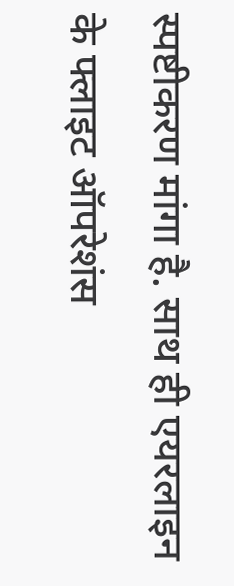स्पष्टीकरण मांगा है. साथ ही एयरलाइन के फ्लाइट ऑपरेशंस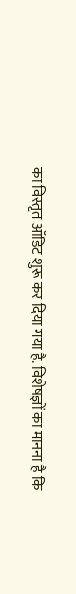का विस्तृत ऑडिट शुरू कर दिया गया है. विशेषज्ञों का मानना है कि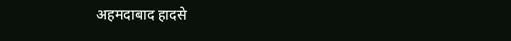अहमदाबाद हादसे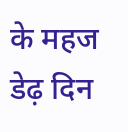के महज डेढ़ दिन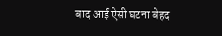बाद आई ऐसी घटना बेहद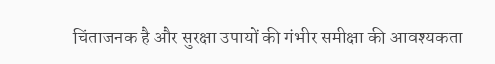चिंताजनक है और सुरक्षा उपायों की गंभीर समीक्षा की आवश्यकता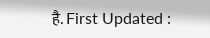है. First Updated :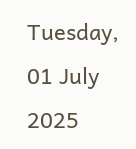Tuesday, 01 July 2025